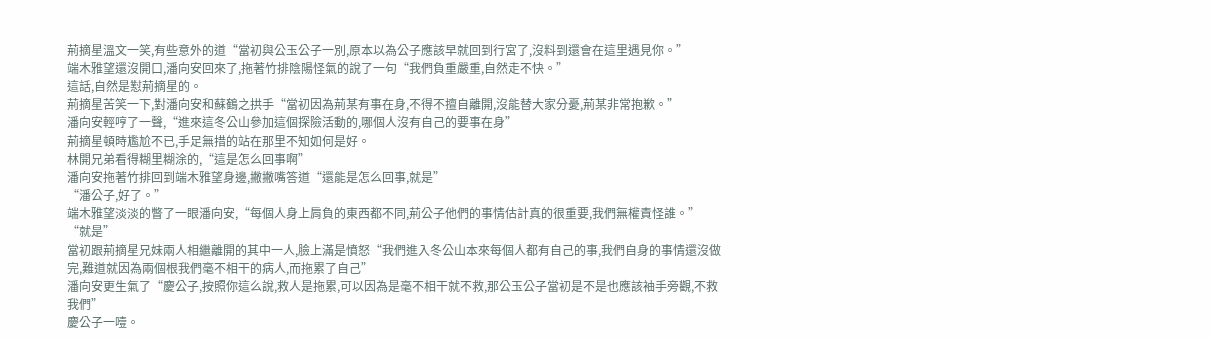荊摘星溫文一笑,有些意外的道“當初與公玉公子一別,原本以為公子應該早就回到行宮了,沒料到還會在這里遇見你。”
端木雅望還沒開口,潘向安回來了,拖著竹排陰陽怪氣的說了一句“我們負重嚴重,自然走不快。”
這話,自然是懟荊摘星的。
荊摘星苦笑一下,對潘向安和蘇鶴之拱手“當初因為荊某有事在身,不得不擅自離開,沒能替大家分憂,荊某非常抱歉。”
潘向安輕哼了一聲,“進來這冬公山參加這個探險活動的,哪個人沒有自己的要事在身”
荊摘星頓時尷尬不已,手足無措的站在那里不知如何是好。
林開兄弟看得糊里糊涂的,“這是怎么回事啊”
潘向安拖著竹排回到端木雅望身邊,撇撇嘴答道“還能是怎么回事,就是”
“潘公子,好了。”
端木雅望淡淡的瞥了一眼潘向安,“每個人身上肩負的東西都不同,荊公子他們的事情估計真的很重要,我們無權責怪誰。”
“就是”
當初跟荊摘星兄妹兩人相繼離開的其中一人,臉上滿是憤怒“我們進入冬公山本來每個人都有自己的事,我們自身的事情還沒做完,難道就因為兩個根我們毫不相干的病人,而拖累了自己”
潘向安更生氣了“慶公子,按照你這么說,救人是拖累,可以因為是毫不相干就不救,那公玉公子當初是不是也應該袖手旁觀,不救我們”
慶公子一噎。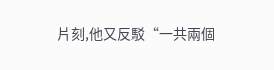片刻,他又反駁“一共兩個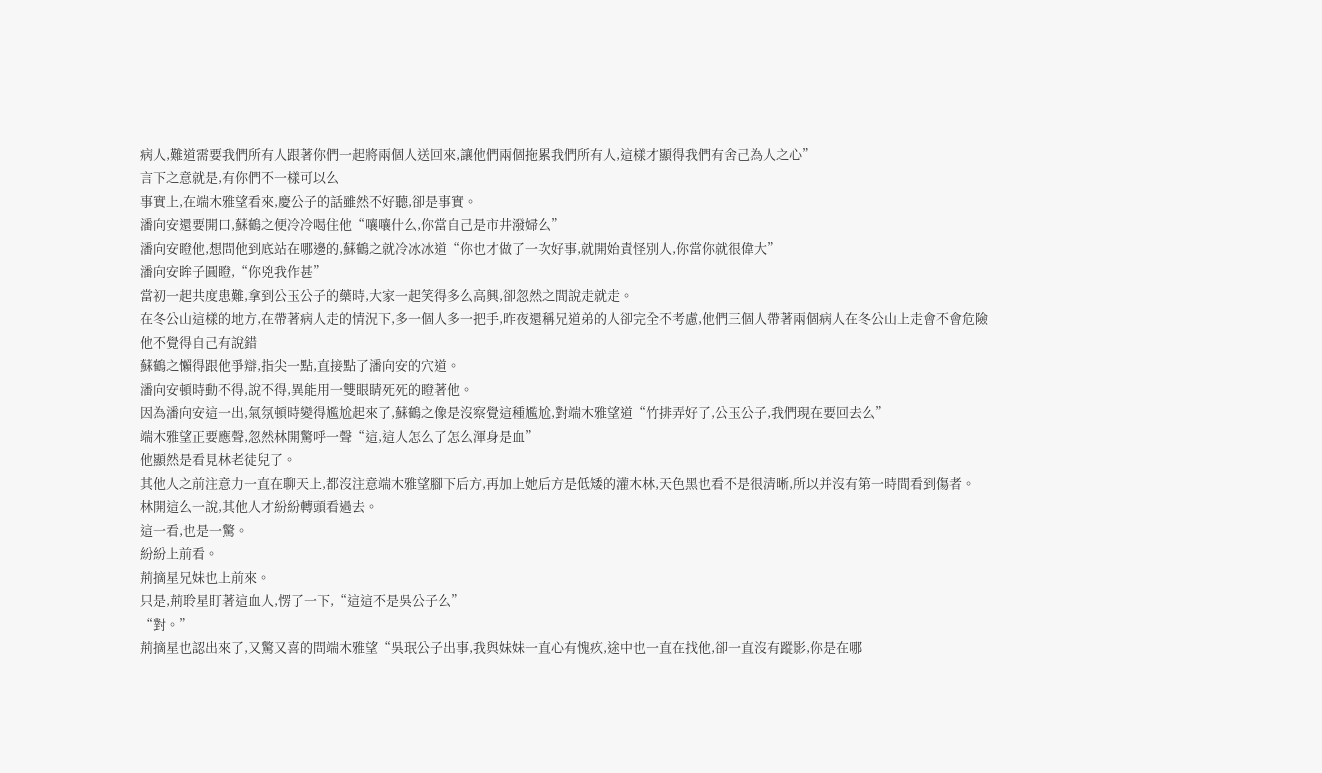病人,難道需要我們所有人跟著你們一起將兩個人送回來,讓他們兩個拖累我們所有人,這樣才顯得我們有舍己為人之心”
言下之意就是,有你們不一樣可以么
事實上,在端木雅望看來,慶公子的話雖然不好聽,卻是事實。
潘向安還要開口,蘇鶴之便冷冷喝住他“嚷嚷什么,你當自己是市井潑婦么”
潘向安瞪他,想問他到底站在哪邊的,蘇鶴之就冷冰冰道“你也才做了一次好事,就開始責怪別人,你當你就很偉大”
潘向安眸子圓瞪,“你兇我作甚”
當初一起共度患難,拿到公玉公子的藥時,大家一起笑得多么高興,卻忽然之間說走就走。
在冬公山這樣的地方,在帶著病人走的情況下,多一個人多一把手,昨夜還稱兄道弟的人卻完全不考慮,他們三個人帶著兩個病人在冬公山上走會不會危險
他不覺得自己有說錯
蘇鶴之懶得跟他爭辯,指尖一點,直接點了潘向安的穴道。
潘向安頓時動不得,說不得,異能用一雙眼睛死死的瞪著他。
因為潘向安這一出,氣氛頓時變得尷尬起來了,蘇鶴之像是沒察覺這種尷尬,對端木雅望道“竹排弄好了,公玉公子,我們現在要回去么”
端木雅望正要應聲,忽然林開驚呼一聲“這,這人怎么了怎么渾身是血”
他顯然是看見林老徒兒了。
其他人之前注意力一直在聊天上,都沒注意端木雅望腳下后方,再加上她后方是低矮的灌木林,天色黑也看不是很清晰,所以并沒有第一時間看到傷者。
林開這么一說,其他人才紛紛轉頭看過去。
這一看,也是一驚。
紛紛上前看。
荊摘星兄妹也上前來。
只是,荊聆星盯著這血人,愣了一下,“這這不是吳公子么”
“對。”
荊摘星也認出來了,又驚又喜的問端木雅望“吳珉公子出事,我與妹妹一直心有愧疚,途中也一直在找他,卻一直沒有蹤影,你是在哪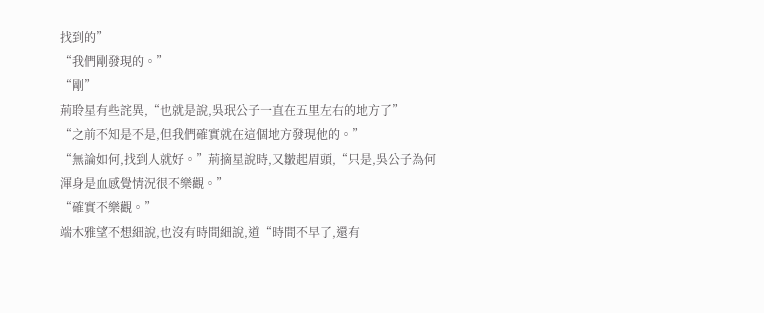找到的”
“我們剛發現的。”
“剛”
荊聆星有些詫異,“也就是說,吳珉公子一直在五里左右的地方了”
“之前不知是不是,但我們確實就在這個地方發現他的。”
“無論如何,找到人就好。”荊摘星說時,又皺起眉頭,“只是,吳公子為何渾身是血感覺情況很不樂觀。”
“確實不樂觀。”
端木雅望不想細說,也沒有時間細說,道“時間不早了,還有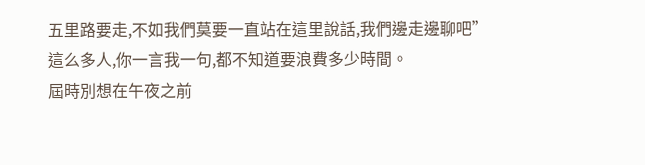五里路要走,不如我們莫要一直站在這里說話,我們邊走邊聊吧”
這么多人,你一言我一句,都不知道要浪費多少時間。
屆時別想在午夜之前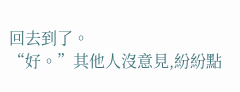回去到了。
“好。”其他人沒意見,紛紛點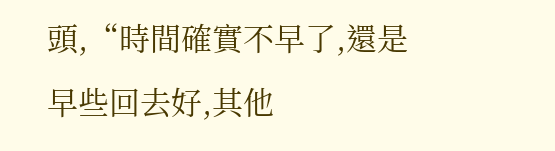頭,“時間確實不早了,還是早些回去好,其他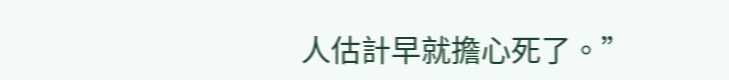人估計早就擔心死了。”